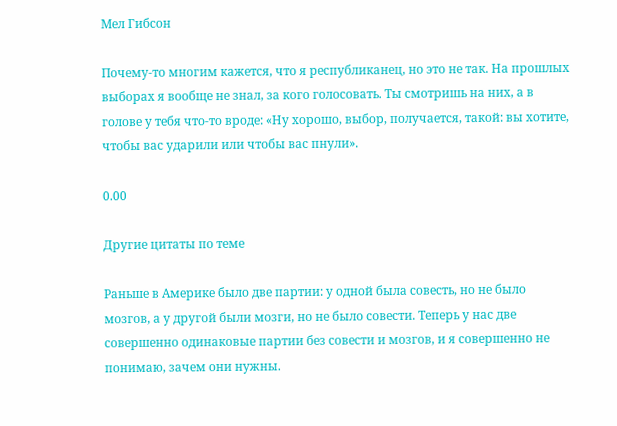Мел Гибсон

Почему-то многим кажется, что я республиканец, но это не так. На прошлых выборах я вообще не знал, за кого голосовать. Ты смотришь на них, а в голове у тебя что-то вроде: «Ну хорошо, выбор, получается, такой: вы хотите, чтобы вас ударили или чтобы вас пнули».

0.00

Другие цитаты по теме

Раньше в Америке было две партии: у одной была совесть, но не было мозгов, а у другой были мозги, но не было совести. Теперь у нас две совершенно одинаковые партии без совести и мозгов, и я совершенно не понимаю, зачем они нужны.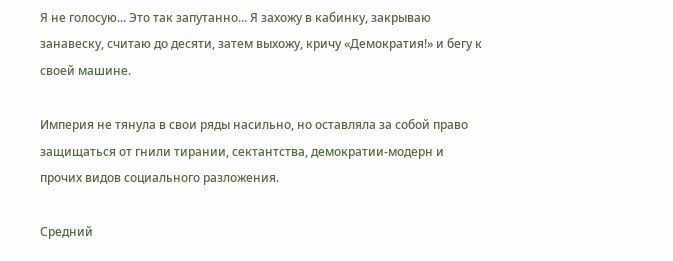Я не голосую... Это так запутанно... Я захожу в кабинку, закрываю занавеску, считаю до десяти, затем выхожу, кричу «Демократия!» и бегу к своей машине.

Империя не тянула в свои ряды насильно, но оставляла за собой право защищаться от гнили тирании, сектантства, демократии-модерн и прочих видов социального разложения.

Средний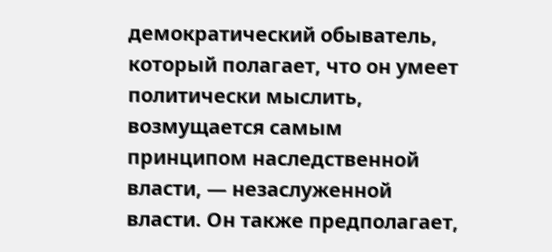демократический обыватель, который полагает, что он умеет политически мыслить, возмущается самым принципом наследственной власти, — незаслуженной власти. Он также предполагает,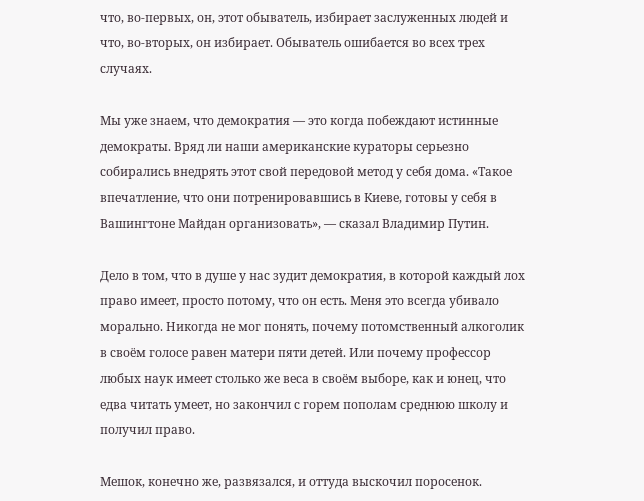что, во-первых, он, этот обыватель, избирает заслуженных людей и что, во-вторых, он избирает. Обыватель ошибается во всех трех случаях.

Мы уже знаем, что демократия — это когда побеждают истинные демократы. Вряд ли наши американские кураторы серьезно собирались внедрять этот свой передовой метод у себя дома. «Такое впечатление, что они потренировавшись в Киеве, готовы у себя в Вашингтоне Майдан организовать», — сказал Владимир Путин.

Дело в том, что в душе у нас зудит демократия, в которой каждый лох право имеет, просто потому, что он есть. Меня это всегда убивало морально. Никогда не мог понять, почему потомственный алкоголик в своём голосе равен матери пяти детей. Или почему профессор любых наук имеет столько же веса в своём выборе, как и юнец, что едва читать умеет, но закончил с горем пополам среднюю школу и получил право.

Мешок, конечно же, развязался, и оттуда выскочил поросенок.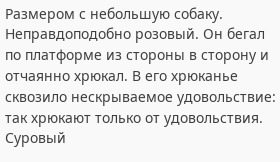Размером с небольшую собаку. Неправдоподобно розовый. Он бегал по платформе из стороны в сторону и отчаянно хрюкал. В его хрюканье сквозило нескрываемое удовольствие: так хрюкают только от удовольствия. Суровый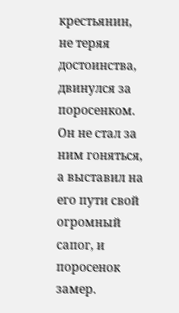крестьянин, не теряя достоинства, двинулся за поросенком. Он не стал за ним гоняться, а выставил на его пути свой огромный сапог, и поросенок замер.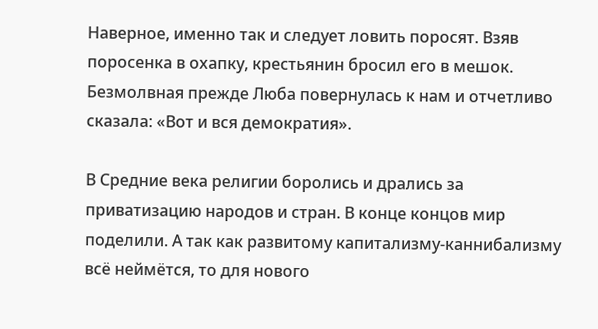Наверное, именно так и следует ловить поросят. Взяв поросенка в охапку, крестьянин бросил его в мешок. Безмолвная прежде Люба повернулась к нам и отчетливо сказала: «Вот и вся демократия».

В Средние века религии боролись и дрались за приватизацию народов и стран. В конце концов мир поделили. А так как развитому капитализму-каннибализму всё неймётся, то для нового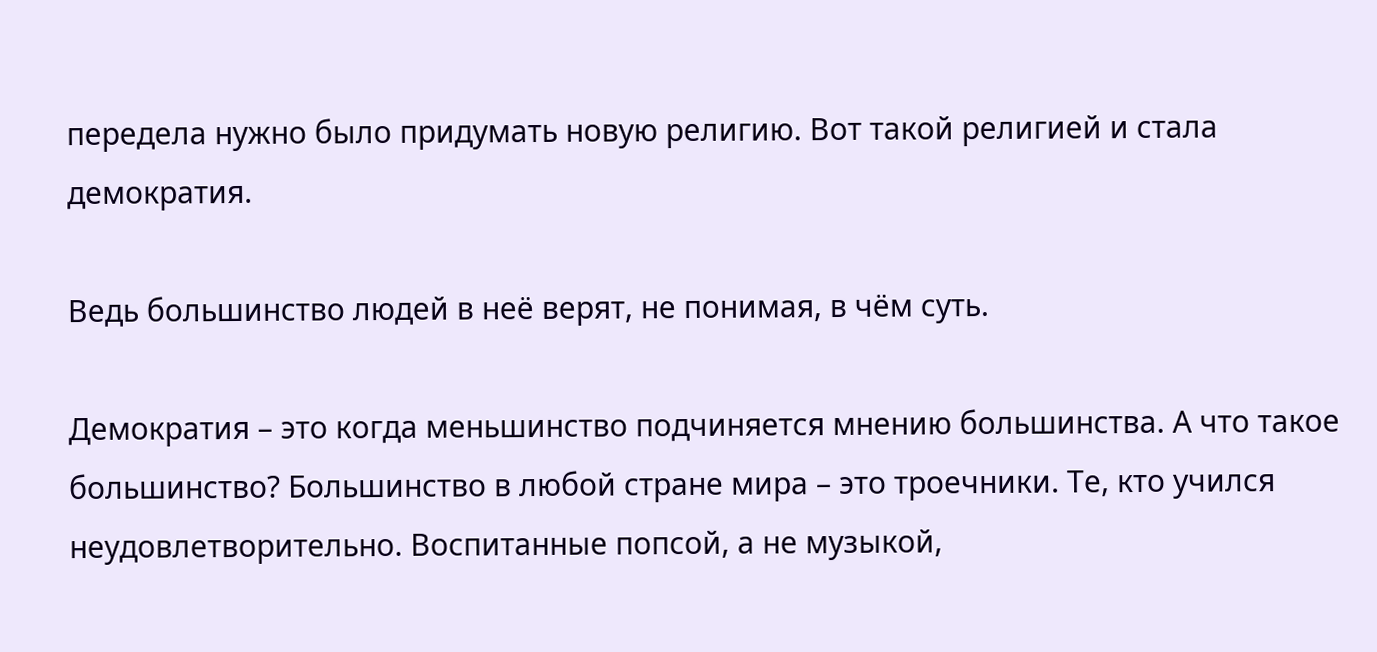передела нужно было придумать новую религию. Вот такой религией и стала демократия.

Ведь большинство людей в неё верят, не понимая, в чём суть.

Демократия – это когда меньшинство подчиняется мнению большинства. А что такое большинство? Большинство в любой стране мира – это троечники. Те, кто учился неудовлетворительно. Воспитанные попсой, а не музыкой,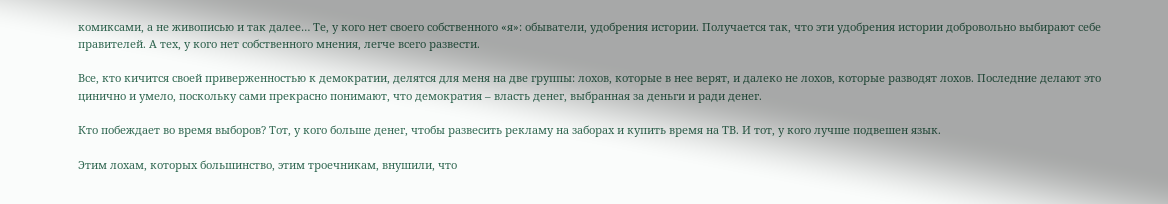комиксами, а не живописью и так далее… Те, у кого нет своего собственного «я»: обыватели, удобрения истории. Получается так, что эти удобрения истории добровольно выбирают себе правителей. А тех, у кого нет собственного мнения, легче всего развести.

Все, кто кичится своей приверженностью к демократии, делятся для меня на две группы: лохов, которые в нее верят, и далеко не лохов, которые разводят лохов. Последние делают это цинично и умело, поскольку сами прекрасно понимают, что демократия – власть денег, выбранная за деньги и ради денег.

Кто побеждает во время выборов? Тот, у кого больше денег, чтобы развесить рекламу на заборах и купить время на ТВ. И тот, у кого лучше подвешен язык.

Этим лохам, которых большинство, этим троечникам, внушили, что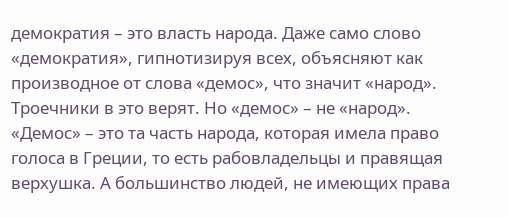демократия – это власть народа. Даже само слово «демократия», гипнотизируя всех, объясняют как производное от слова «демос», что значит «народ». Троечники в это верят. Но «демос» – не «народ». «Демос» – это та часть народа, которая имела право голоса в Греции, то есть рабовладельцы и правящая верхушка. А большинство людей, не имеющих права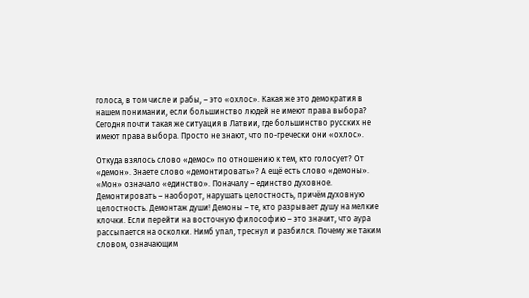голоса, в том числе и рабы, – это «охлос». Какая же это демократия в нашем понимании, если большинство людей не имеют права выбора? Сегодня почти такая же ситуация в Латвии, где большинство русских не имеют права выбора. Просто не знают, что по-гречески они «охлос».

Откуда взялось слово «демос» по отношению к тем, кто голосует? От «демон». Знаете слово «демонтировать»? А ещё есть слово «демоны». «Мон» означало «единство». Поначалу – единство духовное. Демонтировать – наоборот, нарушать целостность, причём духовную целостность. Демонтаж души! Демоны – те, кто разрывает душу на мелкие клочки. Если перейти на восточную философию – это значит, что аура рассыпается на осколки. Нимб упал, треснул и разбился. Почему же таким словом, означающим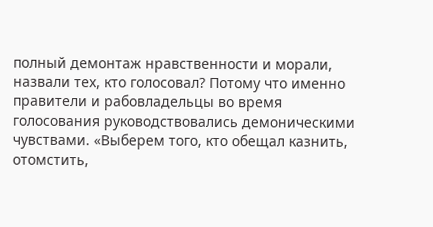полный демонтаж нравственности и морали, назвали тех, кто голосовал? Потому что именно правители и рабовладельцы во время голосования руководствовались демоническими чувствами. «Выберем того, кто обещал казнить, отомстить,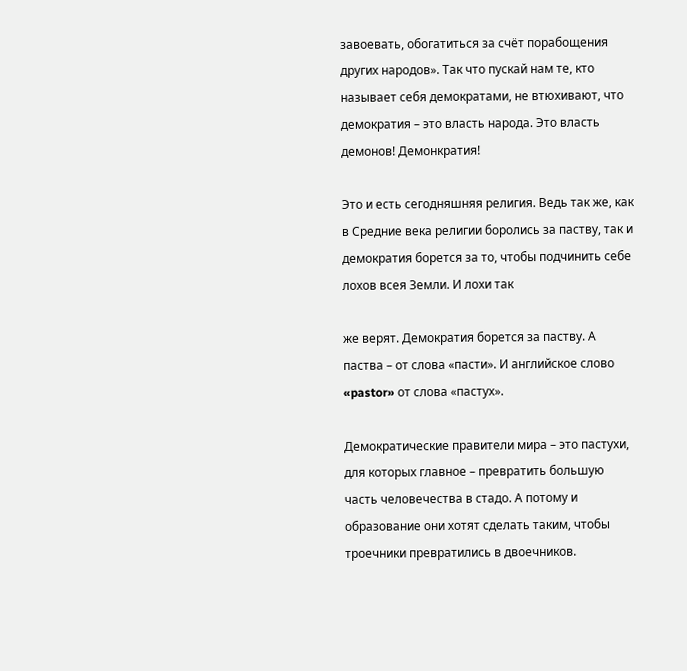завоевать, обогатиться за счёт порабощения других народов». Так что пускай нам те, кто называет себя демократами, не втюхивают, что демократия – это власть народа. Это власть демонов! Демонкратия!

Это и есть сегодняшняя религия. Ведь так же, как в Средние века религии боролись за паству, так и демократия борется за то, чтобы подчинить себе лохов всея Земли. И лохи так

же верят. Демократия борется за паству. А паства – от слова «пасти». И английское слово «pastor» от слова «пастух».

Демократические правители мира – это пастухи, для которых главное – превратить большую часть человечества в стадо. А потому и образование они хотят сделать таким, чтобы троечники превратились в двоечников.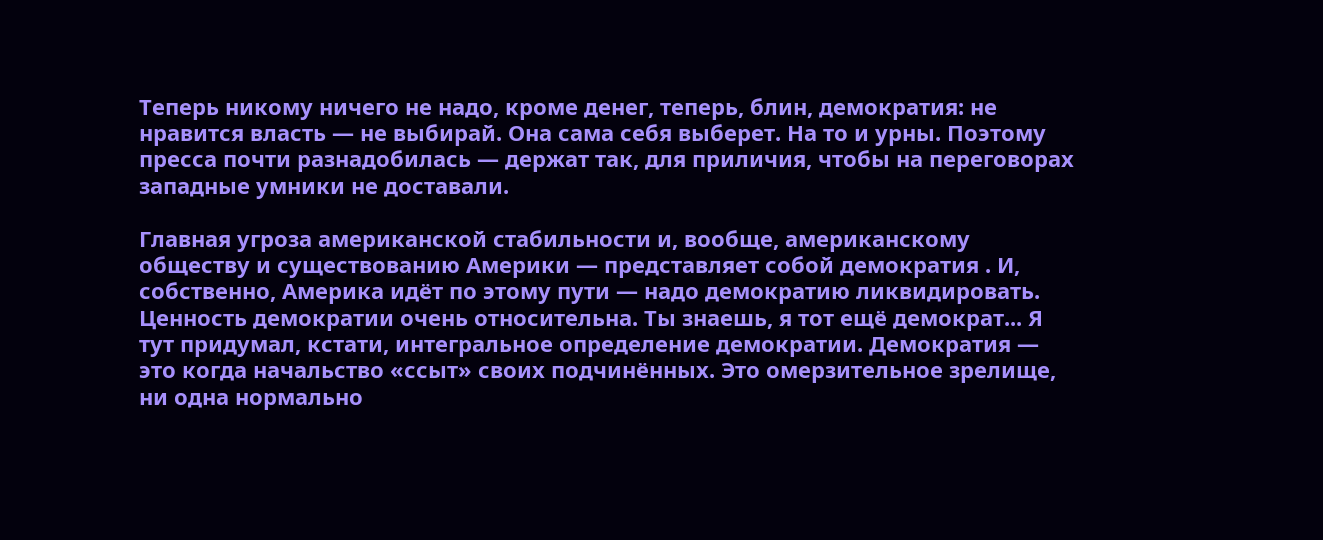Теперь никому ничего не надо, кроме денег, теперь, блин, демократия: не нравится власть — не выбирай. Она сама себя выберет. На то и урны. Поэтому пресса почти разнадобилась — держат так, для приличия, чтобы на переговорах западные умники не доставали.

Главная угроза американской стабильности и, вообще, американскому обществу и существованию Америки — представляет собой демократия . И, собственно, Америка идёт по этому пути — надо демократию ликвидировать. Ценность демократии очень относительна. Ты знаешь, я тот ещё демократ... Я тут придумал, кстати, интегральное определение демократии. Демократия — это когда начальство «ссыт» своих подчинённых. Это омерзительное зрелище, ни одна нормально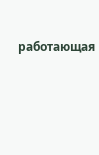работающая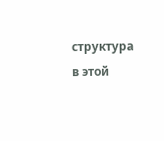структура в этой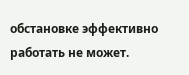обстановке эффективно работать не может.